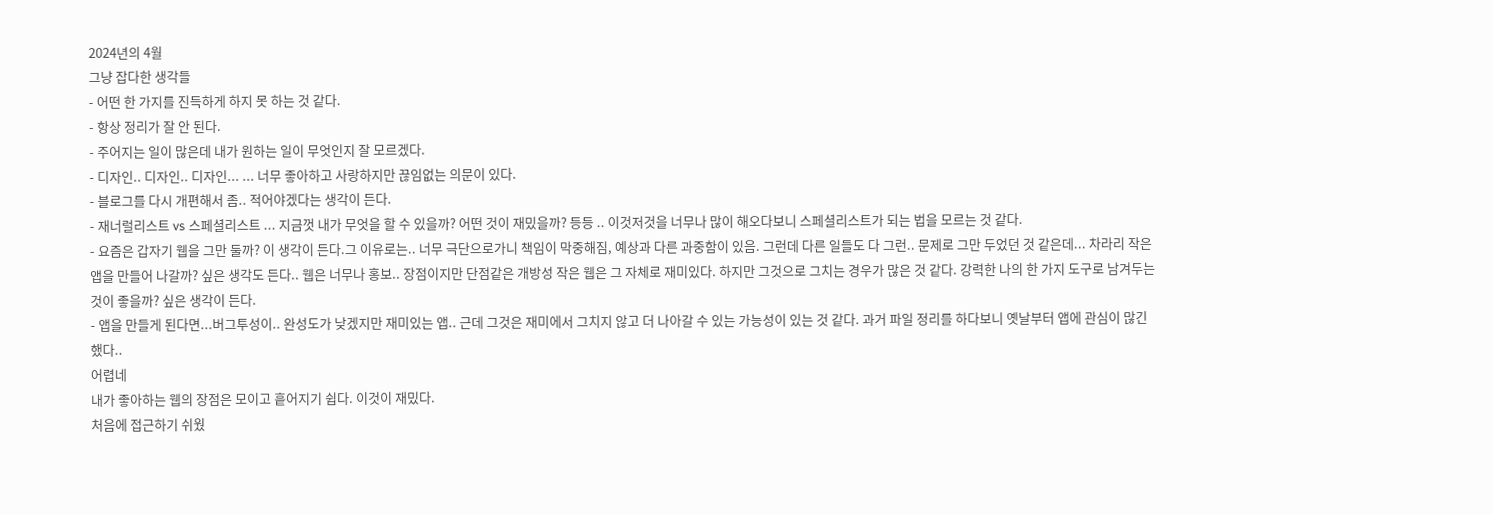2024년의 4월
그냥 잡다한 생각들
- 어떤 한 가지를 진득하게 하지 못 하는 것 같다.
- 항상 정리가 잘 안 된다.
- 주어지는 일이 많은데 내가 원하는 일이 무엇인지 잘 모르겠다.
- 디자인.. 디자인.. 디자인... ... 너무 좋아하고 사랑하지만 끊임없는 의문이 있다.
- 블로그를 다시 개편해서 좀.. 적어야겠다는 생각이 든다.
- 재너럴리스트 vs 스페셜리스트 ... 지금껏 내가 무엇을 할 수 있을까? 어떤 것이 재밌을까? 등등 .. 이것저것을 너무나 많이 해오다보니 스페셜리스트가 되는 법을 모르는 것 같다.
- 요즘은 갑자기 웹을 그만 둘까? 이 생각이 든다.그 이유로는.. 너무 극단으로가니 책임이 막중해짐, 예상과 다른 과중함이 있음. 그런데 다른 일들도 다 그런.. 문제로 그만 두었던 것 같은데... 차라리 작은 앱을 만들어 나갈까? 싶은 생각도 든다.. 웹은 너무나 홍보.. 장점이지만 단점같은 개방성 작은 웹은 그 자체로 재미있다. 하지만 그것으로 그치는 경우가 많은 것 같다. 강력한 나의 한 가지 도구로 남겨두는 것이 좋을까? 싶은 생각이 든다.
- 앱을 만들게 된다면...버그투성이.. 완성도가 낮겠지만 재미있는 앱.. 근데 그것은 재미에서 그치지 않고 더 나아갈 수 있는 가능성이 있는 것 같다. 과거 파일 정리를 하다보니 옛날부터 앱에 관심이 많긴 했다..
어렵네
내가 좋아하는 웹의 장점은 모이고 흩어지기 쉽다. 이것이 재밌다.
처음에 접근하기 쉬웠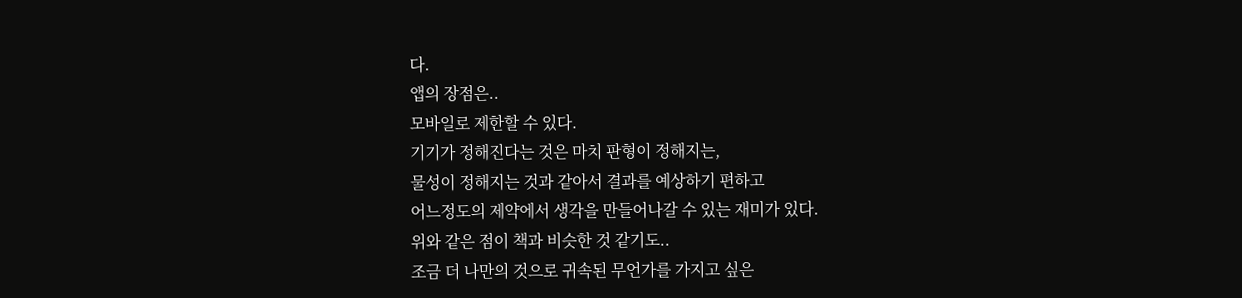다.
앱의 장점은..
모바일로 제한할 수 있다.
기기가 정해진다는 것은 마치 판형이 정해지는,
물성이 정해지는 것과 같아서 결과를 예상하기 편하고
어느정도의 제약에서 생각을 만들어나갈 수 있는 재미가 있다.
위와 같은 점이 책과 비슷한 것 같기도..
조금 더 나만의 것으로 귀속된 무언가를 가지고 싶은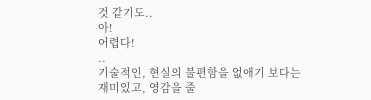것 같기도..
아!
어렵다!
..
기술적인, 현실의 불편함을 없애기 보다는
재미있고, 영감을 줄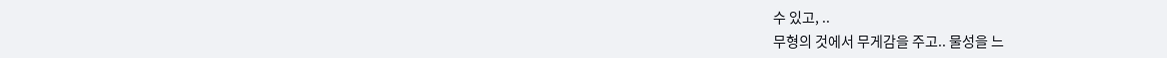수 있고, ..
무형의 것에서 무게감을 주고.. 물성을 느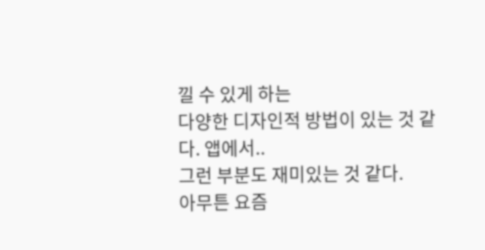낄 수 있게 하는
다양한 디자인적 방법이 있는 것 같다. 앱에서..
그런 부분도 재미있는 것 같다.
아무튼 요즘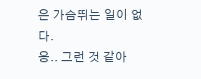은 가슴뛰는 일이 없다.
응.. 그런 것 같아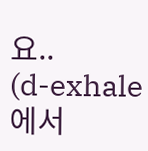요..
(d-exhale에서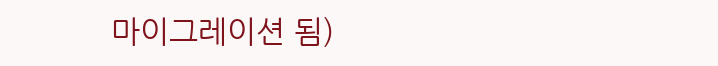마이그레이션 됨)